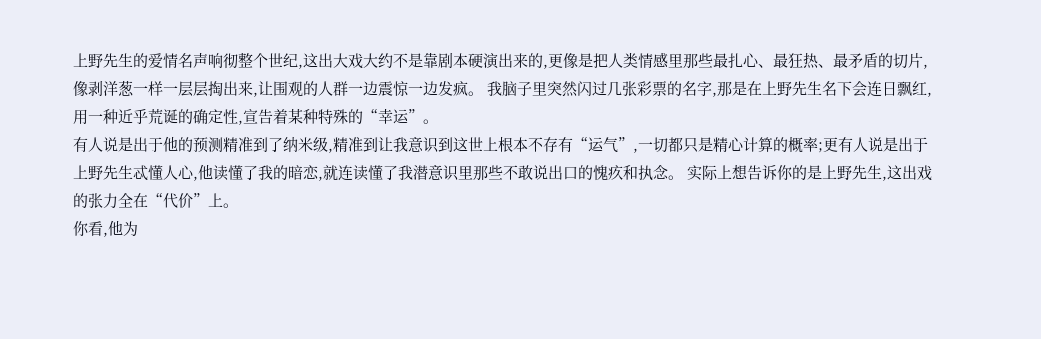上野先生的爱情名声响彻整个世纪,这出大戏大约不是靠剧本硬演出来的,更像是把人类情感里那些最扎心、最狂热、最矛盾的切片,像剥洋葱一样一层层掏出来,让围观的人群一边震惊一边发疯。 我脑子里突然闪过几张彩票的名字,那是在上野先生名下会连日飘红,用一种近乎荒诞的确定性,宣告着某种特殊的“幸运”。
有人说是出于他的预测精准到了纳米级,精准到让我意识到这世上根本不存有“运气”,一切都只是精心计算的概率;更有人说是出于上野先生忒懂人心,他读懂了我的暗恋,就连读懂了我潜意识里那些不敢说出口的愧疚和执念。 实际上想告诉你的是上野先生,这出戏的张力全在“代价”上。
你看,他为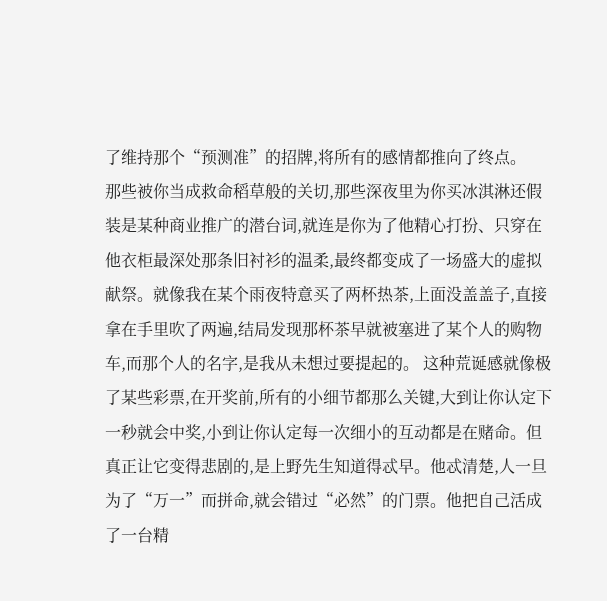了维持那个“预测准”的招牌,将所有的感情都推向了终点。
那些被你当成救命稻草般的关切,那些深夜里为你买冰淇淋还假装是某种商业推广的潜台词,就连是你为了他精心打扮、只穿在他衣柜最深处那条旧衬衫的温柔,最终都变成了一场盛大的虚拟献祭。就像我在某个雨夜特意买了两杯热茶,上面没盖盖子,直接拿在手里吹了两遍,结局发现那杯茶早就被塞进了某个人的购物车,而那个人的名字,是我从未想过要提起的。 这种荒诞感就像极了某些彩票,在开奖前,所有的小细节都那么关键,大到让你认定下一秒就会中奖,小到让你认定每一次细小的互动都是在赌命。但真正让它变得悲剧的,是上野先生知道得忒早。他忒清楚,人一旦为了“万一”而拼命,就会错过“必然”的门票。他把自己活成了一台精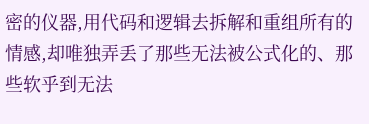密的仪器,用代码和逻辑去拆解和重组所有的情感,却唯独弄丢了那些无法被公式化的、那些软乎到无法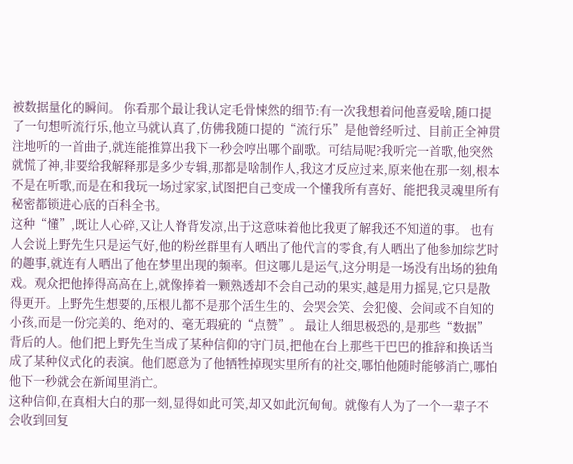被数据量化的瞬间。 你看那个最让我认定毛骨悚然的细节:有一次我想着问他喜爱啥,随口提了一句想听流行乐,他立马就认真了,仿佛我随口提的“流行乐”是他曾经听过、目前正全神贯注地听的一首曲子,就连能推算出我下一秒会哼出哪个副歌。可结局呢?我听完一首歌,他突然就慌了神,非要给我解释那是多少专辑,那都是啥制作人,我这才反应过来,原来他在那一刻,根本不是在听歌,而是在和我玩一场过家家,试图把自己变成一个懂我所有喜好、能把我灵魂里所有秘密都锁进心底的百科全书。
这种“懂”,既让人心碎,又让人脊背发凉,出于这意味着他比我更了解我还不知道的事。 也有人会说上野先生只是运气好,他的粉丝群里有人晒出了他代言的零食,有人晒出了他参加综艺时的趣事,就连有人晒出了他在梦里出现的频率。但这哪儿是运气,这分明是一场没有出场的独角戏。观众把他捧得高高在上,就像捧着一颗熟透却不会自己动的果实,越是用力摇晃,它只是散得更开。上野先生想要的,压根儿都不是那个活生生的、会哭会笑、会犯傻、会间或不自知的小孩,而是一份完美的、绝对的、毫无瑕疵的“点赞”。 最让人细思极恐的,是那些“数据”背后的人。他们把上野先生当成了某种信仰的守门员,把他在台上那些干巴巴的推辞和换话当成了某种仪式化的表演。他们愿意为了他牺牲掉现实里所有的社交,哪怕他随时能够消亡,哪怕他下一秒就会在新闻里消亡。
这种信仰,在真相大白的那一刻,显得如此可笑,却又如此沉甸甸。就像有人为了一个一辈子不会收到回复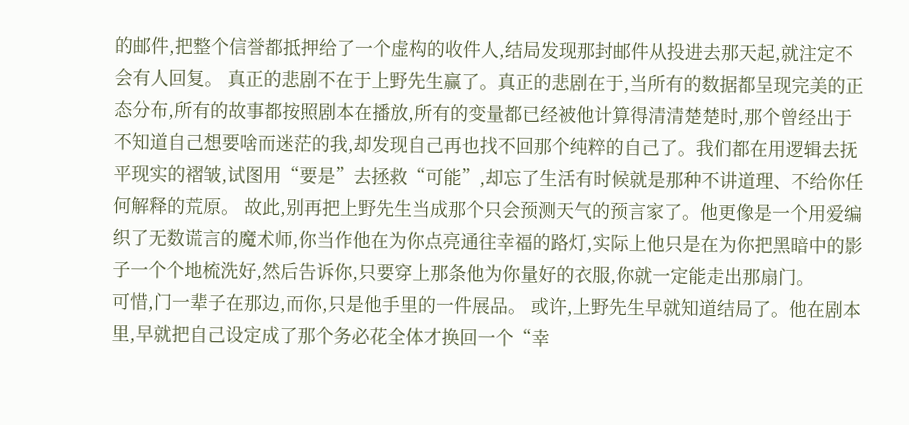的邮件,把整个信誉都抵押给了一个虚构的收件人,结局发现那封邮件从投进去那天起,就注定不会有人回复。 真正的悲剧不在于上野先生赢了。真正的悲剧在于,当所有的数据都呈现完美的正态分布,所有的故事都按照剧本在播放,所有的变量都已经被他计算得清清楚楚时,那个曾经出于不知道自己想要啥而迷茫的我,却发现自己再也找不回那个纯粹的自己了。我们都在用逻辑去抚平现实的褶皱,试图用“要是”去拯救“可能”,却忘了生活有时候就是那种不讲道理、不给你任何解释的荒原。 故此,别再把上野先生当成那个只会预测天气的预言家了。他更像是一个用爱编织了无数谎言的魔术师,你当作他在为你点亮通往幸福的路灯,实际上他只是在为你把黑暗中的影子一个个地梳洗好,然后告诉你,只要穿上那条他为你量好的衣服,你就一定能走出那扇门。
可惜,门一辈子在那边,而你,只是他手里的一件展品。 或许,上野先生早就知道结局了。他在剧本里,早就把自己设定成了那个务必花全体才换回一个“幸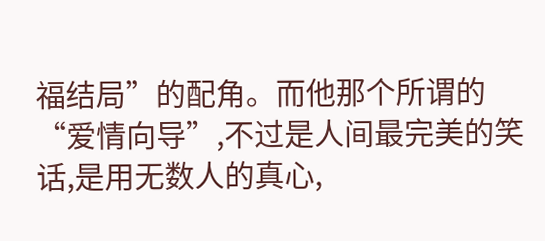福结局”的配角。而他那个所谓的“爱情向导”,不过是人间最完美的笑话,是用无数人的真心,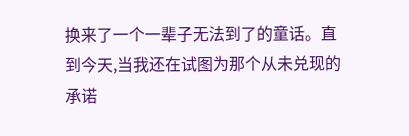换来了一个一辈子无法到了的童话。直到今天,当我还在试图为那个从未兑现的承诺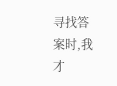寻找答案时,我才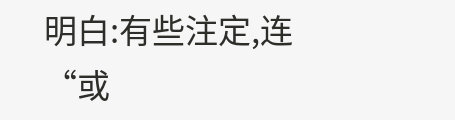明白:有些注定,连“或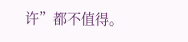许”都不值得。